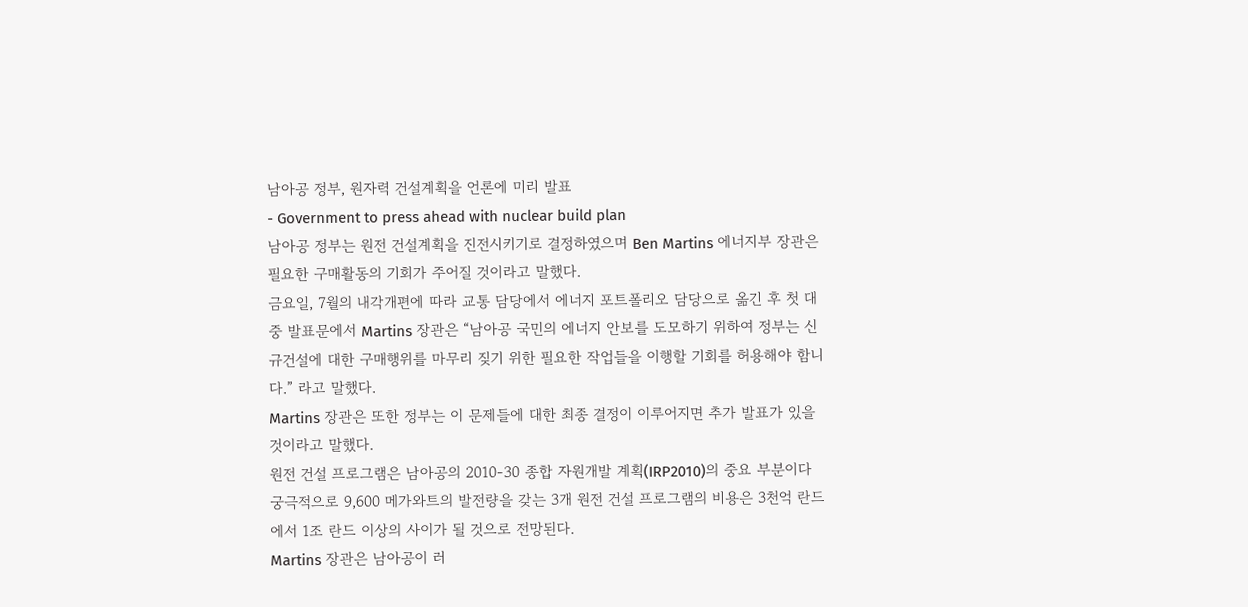남아공 정부, 원자력 건설계획을 언론에 미리 발표
- Government to press ahead with nuclear build plan
남아공 정부는 원전 건설계획을 진전시키기로 결정하였으며 Ben Martins 에너지부 장관은 필요한 구매활동의 기회가 주어질 것이라고 말했다.
금요일, 7월의 내각개편에 따라 교통 담당에서 에너지 포트폴리오 담당으로 옮긴 후 첫 대중 발표문에서 Martins 장관은 “남아공 국민의 에너지 안보를 도모하기 위하여 정부는 신규건설에 대한 구매행위를 마무리 짖기 위한 필요한 작업들을 이행할 기회를 허용해야 함니다.” 라고 말했다.
Martins 장관은 또한 정부는 이 문제들에 대한 최종 결정이 이루어지면 추가 발표가 있을 것이라고 말했다.
원전 건설 프로그램은 남아공의 2010-30 종합 자원개발 계획(IRP2010)의 중요 부분이다
궁극적으로 9,600 메가와트의 발전량을 갖는 3개 원전 건설 프로그램의 비용은 3천억 란드에서 1조 란드 이상의 사이가 될 것으로 전망된다.
Martins 장관은 남아공이 러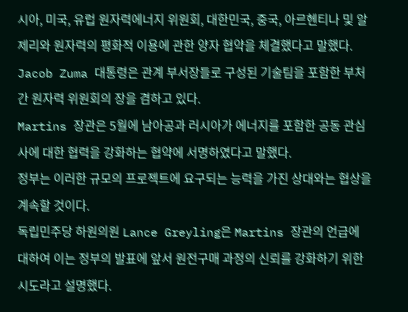시아, 미국, 유럽 원자력에너지 위원회, 대한민국, 중국, 아르헨티나 및 알제리와 원자력의 평화적 이용에 관한 양자 협약을 체결했다고 말했다.
Jacob Zuma 대통령은 관계 부서장들로 구성된 기술팀을 포함한 부처간 원자력 위원회의 장을 겸하고 있다.
Martins 장관은 5월에 남아공과 러시아가 에너지를 포함한 공동 관심사에 대한 협력을 강화하는 협약에 서명하였다고 말했다.
정부는 이러한 규모의 프로젝트에 요구되는 능력을 가진 상대와는 협상을 계속할 것이다.
독립민주당 하원의원 Lance Greyling은 Martins 장관의 언급에 대하여 이는 정부의 발표에 앞서 원전구매 과정의 신뢰를 강화하기 위한 시도라고 설명했다.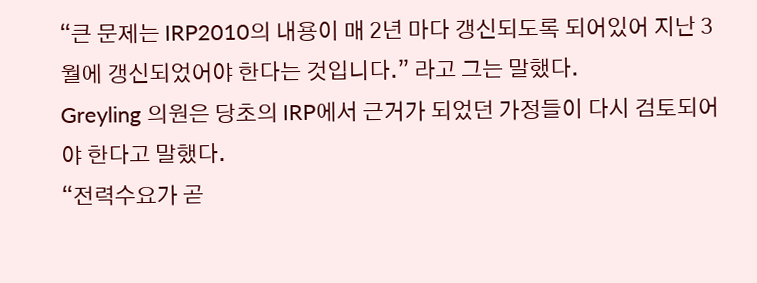“큰 문제는 IRP2010의 내용이 매 2년 마다 갱신되도록 되어있어 지난 3월에 갱신되었어야 한다는 것입니다.” 라고 그는 말했다.
Greyling 의원은 당초의 IRP에서 근거가 되었던 가정들이 다시 검토되어야 한다고 말했다.
“전력수요가 곧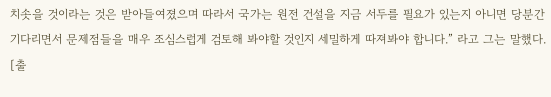치솟을 것이라는 것은 받아들여졌으며 따라서 국가는 원전 건설을 지금 서두를 필요가 있는지 아니면 당분간 기다리면서 문제점들을 매우 조심스럽게 검토해 봐야할 것인지 세밀하게 따져봐야 합니다.” 라고 그는 말했다.
[출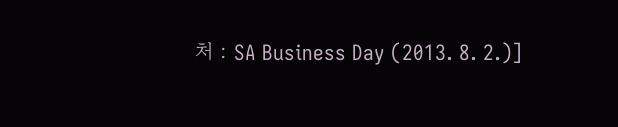처 : SA Business Day (2013. 8. 2.)]